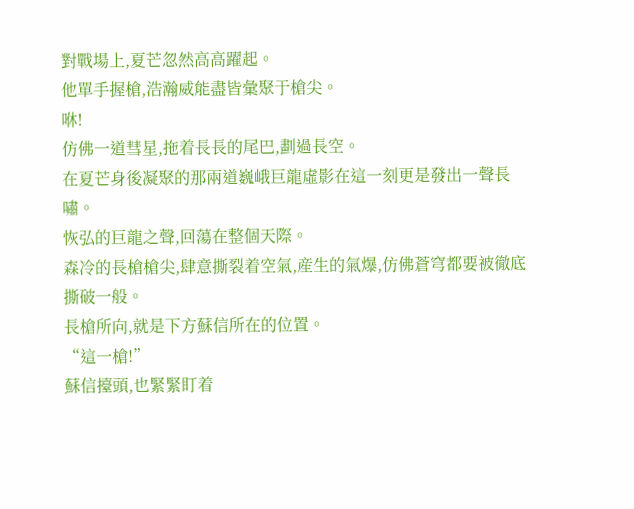對戰場上,夏芒忽然高高躍起。
他單手握槍,浩瀚威能盡皆彙聚于槍尖。
咻!
仿佛一道彗星,拖着長長的尾巴,劃過長空。
在夏芒身後凝聚的那兩道巍峨巨龍虛影在這一刻更是發出一聲長嘯。
恢弘的巨龍之聲,回蕩在整個天際。
森冷的長槍槍尖,肆意撕裂着空氣,産生的氣爆,仿佛蒼穹都要被徹底撕破一般。
長槍所向,就是下方蘇信所在的位置。
“這一槍!”
蘇信擡頭,也緊緊盯着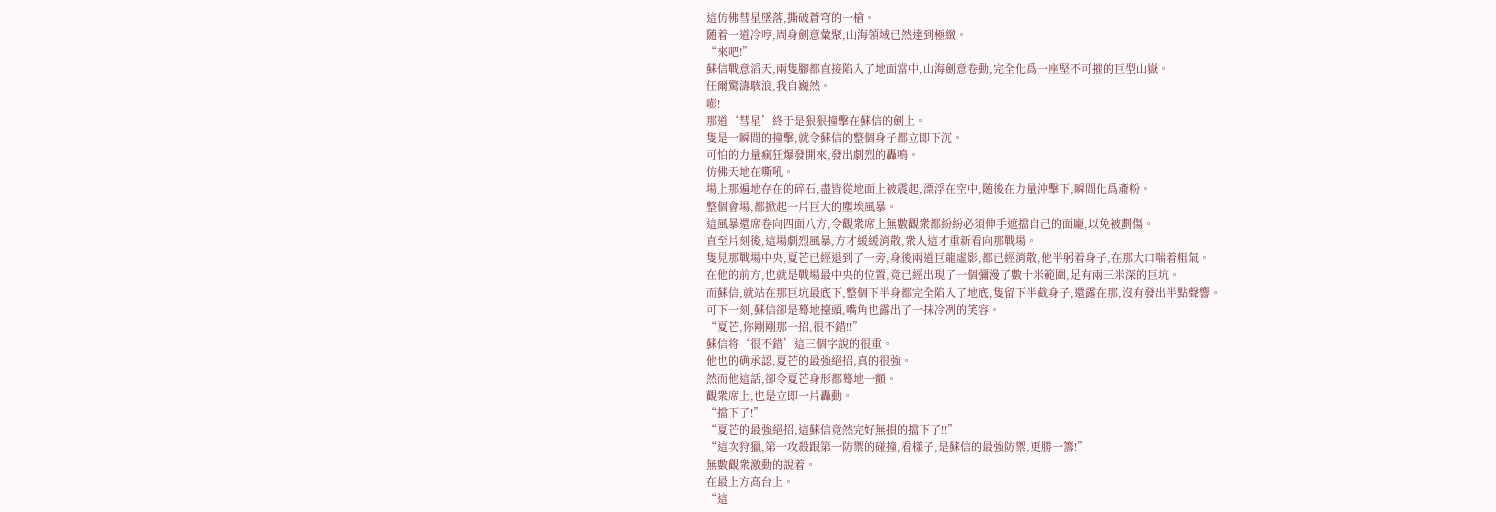這仿佛彗星墜落,撕破蒼穹的一槍。
随着一道冷哼,周身劍意彙聚,山海領域已然達到極緻。
“來吧!”
蘇信戰意滔天,兩隻腳都直接陷入了地面當中,山海劍意卷動,完全化爲一座堅不可摧的巨型山嶽。
任爾驚濤駭浪,我自巍然。
嘭!
那道‘彗星’終于是狠狠撞擊在蘇信的劍上。
隻是一瞬間的撞擊,就令蘇信的整個身子都立即下沉。
可怕的力量瘋狂爆發開來,發出劇烈的轟鳴。
仿佛天地在嘶吼。
場上那遍地存在的碎石,盡皆從地面上被震起,漂浮在空中,随後在力量沖擊下,瞬間化爲齑粉。
整個會場,都掀起一片巨大的塵埃風暴。
這風暴還席卷向四面八方,令觀衆席上無數觀衆都紛紛必須伸手遮擋自己的面龐,以免被劃傷。
直至片刻後,這場劇烈風暴,方才緩緩消散,衆人這才重新看向那戰場。
隻見那戰場中央,夏芒已經退到了一旁,身後兩道巨龍虛影,都已經消散,他半躬着身子,在那大口喘着粗氣。
在他的前方,也就是戰場最中央的位置,竟已經出現了一個彌漫了數十米範圍,足有兩三米深的巨坑。
而蘇信,就站在那巨坑最底下,整個下半身都完全陷入了地底,隻留下半截身子,還露在那,沒有發出半點聲響。
可下一刻,蘇信卻是蓦地擡頭,嘴角也露出了一抹冷冽的笑容。
“夏芒,你剛剛那一招,很不錯!!”
蘇信将‘很不錯’這三個字說的很重。
他也的确承認,夏芒的最強絕招,真的很強。
然而他這話,卻令夏芒身形都蓦地一顫。
觀衆席上,也是立即一片轟動。
“擋下了!”
“夏芒的最強絕招,這蘇信竟然完好無損的擋下了!!”
“這次狩獵,第一攻殺跟第一防禦的碰撞,看樣子,是蘇信的最強防禦,更勝一籌!”
無數觀衆激動的說着。
在最上方高台上。
“這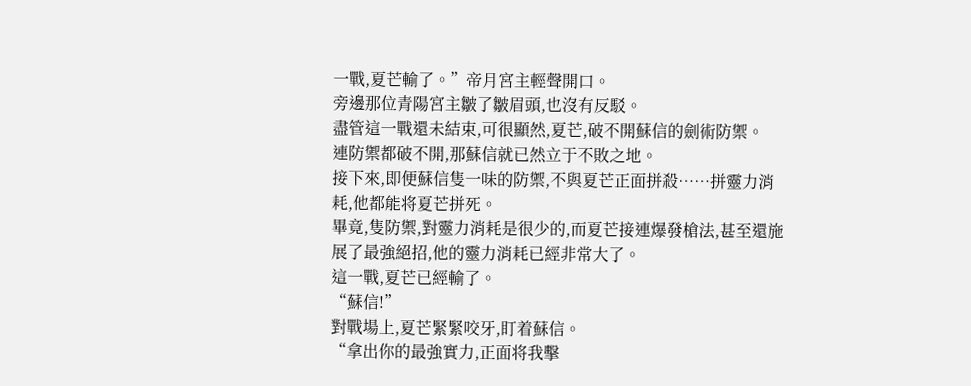一戰,夏芒輸了。”帝月宮主輕聲開口。
旁邊那位青陽宮主皺了皺眉頭,也沒有反駁。
盡管這一戰還未結束,可很顯然,夏芒,破不開蘇信的劍術防禦。
連防禦都破不開,那蘇信就已然立于不敗之地。
接下來,即便蘇信隻一味的防禦,不與夏芒正面拼殺……拼靈力消耗,他都能将夏芒拼死。
畢竟,隻防禦,對靈力消耗是很少的,而夏芒接連爆發槍法,甚至還施展了最強絕招,他的靈力消耗已經非常大了。
這一戰,夏芒已經輸了。
“蘇信!”
對戰場上,夏芒緊緊咬牙,盯着蘇信。
“拿出你的最強實力,正面将我擊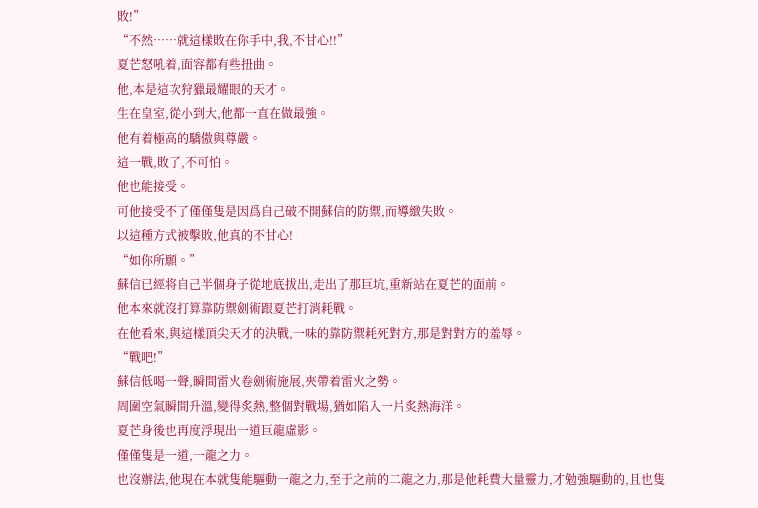敗!”
“不然……就這樣敗在你手中,我,不甘心!!”
夏芒怒吼着,面容都有些扭曲。
他,本是這次狩獵最耀眼的天才。
生在皇室,從小到大,他都一直在做最強。
他有着極高的驕傲與尊嚴。
這一戰,敗了,不可怕。
他也能接受。
可他接受不了僅僅隻是因爲自己破不開蘇信的防禦,而導緻失敗。
以這種方式被擊敗,他真的不甘心!
“如你所願。”
蘇信已經将自己半個身子從地底拔出,走出了那巨坑,重新站在夏芒的面前。
他本來就沒打算靠防禦劍術跟夏芒打消耗戰。
在他看來,與這樣頂尖天才的決戰,一味的靠防禦耗死對方,那是對對方的羞辱。
“戰吧!”
蘇信低喝一聲,瞬間雷火卷劍術施展,夾帶着雷火之勢。
周圍空氣瞬間升溫,變得炙熱,整個對戰場,猶如陷入一片炙熱海洋。
夏芒身後也再度浮現出一道巨龍虛影。
僅僅隻是一道,一龍之力。
也沒辦法,他現在本就隻能驅動一龍之力,至于之前的二龍之力,那是他耗費大量靈力,才勉強驅動的,且也隻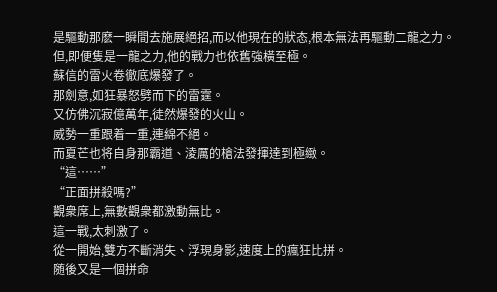是驅動那麽一瞬間去施展絕招,而以他現在的狀态,根本無法再驅動二龍之力。
但,即便隻是一龍之力,他的戰力也依舊強橫至極。
蘇信的雷火卷徹底爆發了。
那劍意,如狂暴怒劈而下的雷霆。
又仿佛沉寂億萬年,徒然爆發的火山。
威勢一重跟着一重,連綿不絕。
而夏芒也将自身那霸道、淩厲的槍法發揮達到極緻。
“這……”
“正面拼殺嗎?”
觀衆席上,無數觀衆都激動無比。
這一戰,太刺激了。
從一開始,雙方不斷消失、浮現身影,速度上的瘋狂比拼。
随後又是一個拼命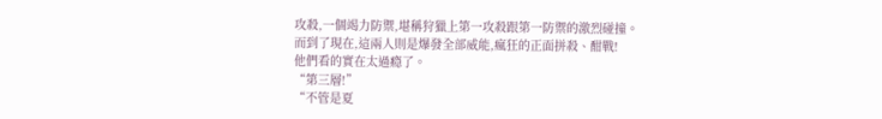攻殺,一個竭力防禦,堪稱狩獵上第一攻殺跟第一防禦的激烈碰撞。
而到了現在,這兩人則是爆發全部威能,瘋狂的正面拼殺、酣戰!
他們看的實在太過瘾了。
“第三層!”
“不管是夏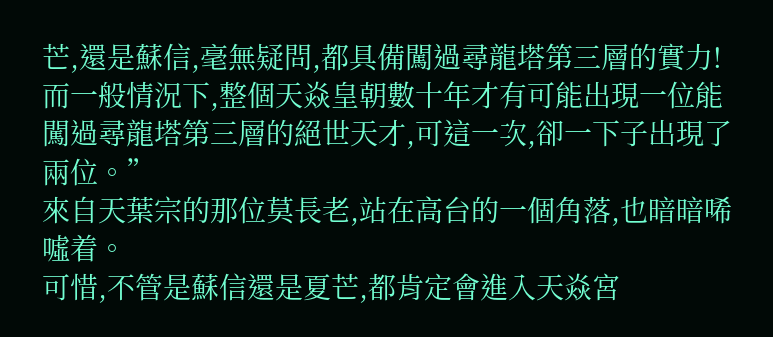芒,還是蘇信,毫無疑問,都具備闖過尋龍塔第三層的實力!而一般情況下,整個天焱皇朝數十年才有可能出現一位能闖過尋龍塔第三層的絕世天才,可這一次,卻一下子出現了兩位。”
來自天葉宗的那位莫長老,站在高台的一個角落,也暗暗唏噓着。
可惜,不管是蘇信還是夏芒,都肯定會進入天焱宮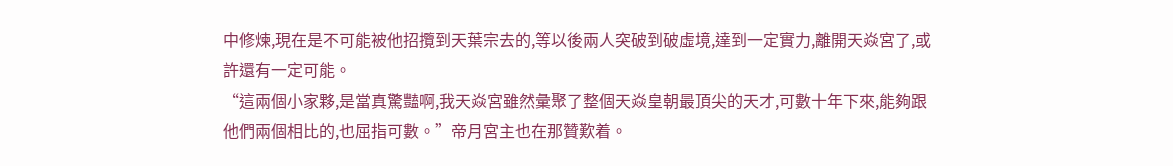中修煉,現在是不可能被他招攬到天葉宗去的,等以後兩人突破到破虛境,達到一定實力,離開天焱宮了,或許還有一定可能。
“這兩個小家夥,是當真驚豔啊,我天焱宮雖然彙聚了整個天焱皇朝最頂尖的天才,可數十年下來,能夠跟他們兩個相比的,也屈指可數。”帝月宮主也在那贊歎着。